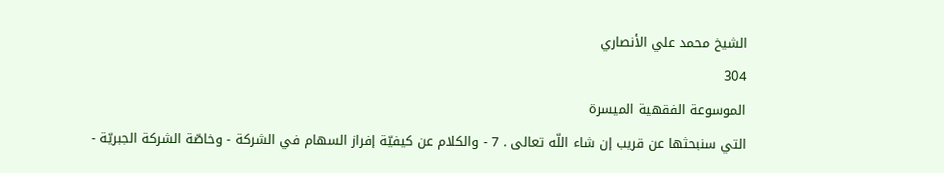الشيخ محمد علي الأنصاري
304
الموسوعة الفقهية الميسرة
التي سنبحثها عن قريب إن شاء اللّه تعالى . 7 - والكلام عن كيفيّة إفراز السهام في الشركة - وخاصّة الشركة الجبريّة -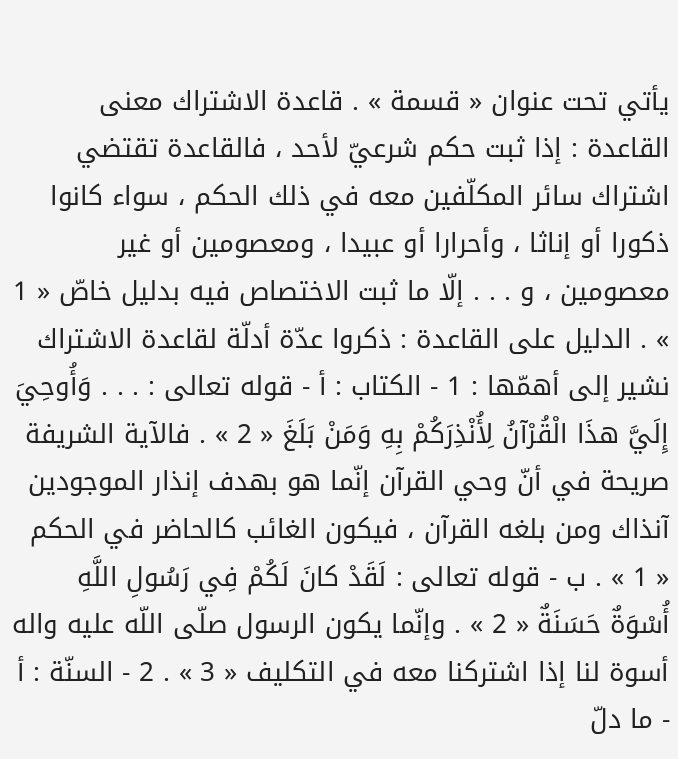يأتي تحت عنوان « قسمة » . قاعدة الاشتراك معنى القاعدة : إذا ثبت حكم شرعيّ لأحد ، فالقاعدة تقتضي اشتراك سائر المكلّفين معه في ذلك الحكم ، سواء كانوا ذكورا أو إناثا ، وأحرارا أو عبيدا ، ومعصومين أو غير معصومين ، و . . . إلّا ما ثبت الاختصاص فيه بدليل خاصّ « 1 » . الدليل على القاعدة : ذكروا عدّة أدلّة لقاعدة الاشتراك نشير إلى أهمّها : 1 - الكتاب : أ - قوله تعالى : . . . وَأُوحِيَ إِلَيَّ هذَا الْقُرْآنُ لِأُنْذِرَكُمْ بِهِ وَمَنْ بَلَغَ « 2 » . فالآية الشريفة صريحة في أنّ وحي القرآن إنّما هو بهدف إنذار الموجودين آنذاك ومن بلغه القرآن ، فيكون الغائب كالحاضر في الحكم « 1 » . ب - قوله تعالى : لَقَدْ كانَ لَكُمْ فِي رَسُولِ اللَّهِ أُسْوَةٌ حَسَنَةٌ « 2 » . وإنّما يكون الرسول صلّى اللّه عليه واله أسوة لنا إذا اشتركنا معه في التكليف « 3 » . 2 - السنّة : أ - ما دلّ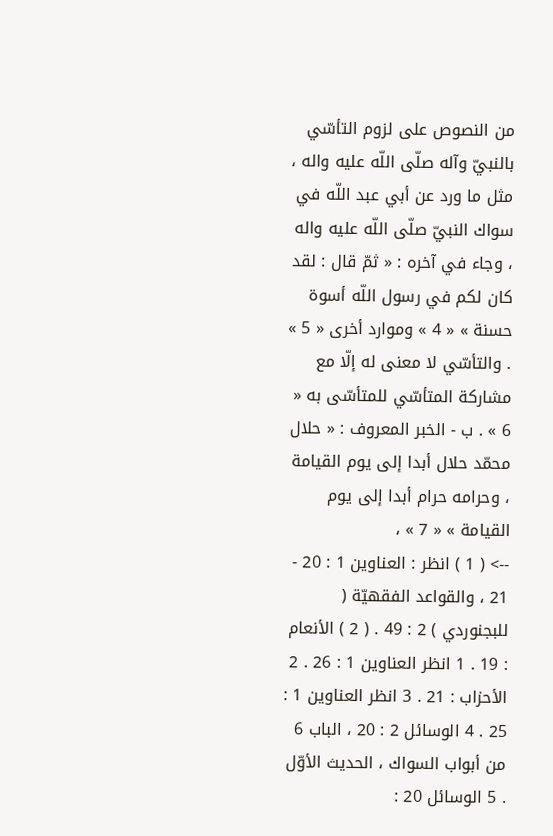من النصوص على لزوم التأسّي بالنبيّ وآله صلّى اللّه عليه واله ، مثل ما ورد عن أبي عبد اللّه في سواك النبيّ صلّى اللّه عليه واله ، وجاء في آخره : « ثمّ قال : لقد كان لكم في رسول اللّه أسوة حسنة » « 4 » وموارد أخرى « 5 » . والتأسّي لا معنى له إلّا مع مشاركة المتأسّي للمتأسّى به « 6 » . ب - الخبر المعروف : « حلال محمّد حلال أبدا إلى يوم القيامة ، وحرامه حرام أبدا إلى يوم القيامة » « 7 » ،
--> ( 1 ) انظر : العناوين 1 : 20 - 21 ، والقواعد الفقهيّة ( للبجنوردي ) 2 : 49 . ( 2 ) الأنعام : 19 . 1 انظر العناوين 1 : 26 . 2 الأحزاب : 21 . 3 انظر العناوين 1 : 25 . 4 الوسائل 2 : 20 ، الباب 6 من أبواب السواك ، الحديث الأوّل . 5 الوسائل 20 :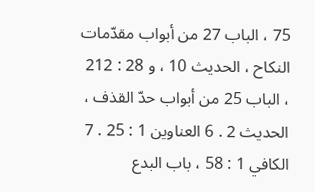75 ، الباب 27 من أبواب مقدّمات النكاح ، الحديث 10 ، و 28 : 212 ، الباب 25 من أبواب حدّ القذف ، الحديث 2 . 6 العناوين 1 : 25 . 7 الكافي 1 : 58 ، باب البدع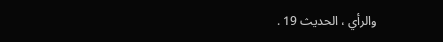والرأي ، الحديث 19 .